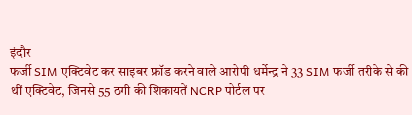इंदौर
फर्जी SIM एक्टिवेट कर साइबर फ्रॉड करने वाले आरोपी धर्मेन्द्र ने 33 SIM फर्जी तरीके से की थीं एक्टिवेट, जिनसे 55 ठगी की शिकायतें NCRP पोर्टल पर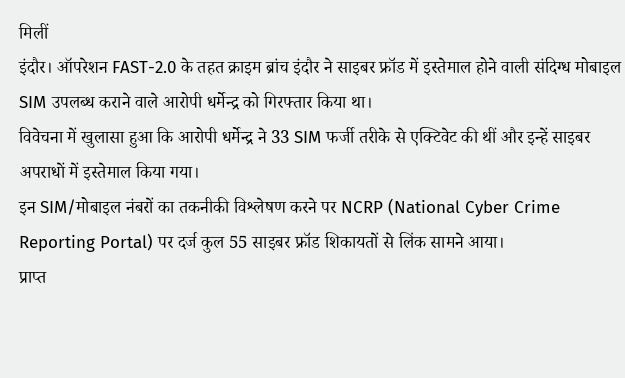मिलीं
इंदौर। ऑपरेशन FAST-2.0 के तहत क्राइम ब्रांच इंदौर ने साइबर फ्रॉड में इस्तेमाल होने वाली संदिग्ध मोबाइल SIM उपलब्ध कराने वाले आरोपी धर्मेन्द्र को गिरफ्तार किया था।
विवेचना में खुलासा हुआ कि आरोपी धर्मेन्द्र ने 33 SIM फर्जी तरीके से एक्टिवेट की थीं और इन्हें साइबर अपराधों में इस्तेमाल किया गया।
इन SIM/मोबाइल नंबरों का तकनीकी विश्लेषण करने पर NCRP (National Cyber Crime Reporting Portal) पर दर्ज कुल 55 साइबर फ्रॉड शिकायतों से लिंक सामने आया।
प्राप्त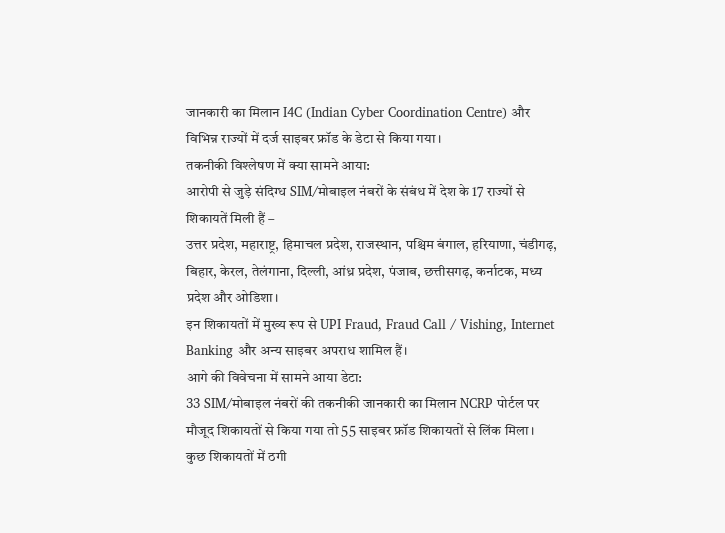जानकारी का मिलान I4C (Indian Cyber Coordination Centre) और विभिन्न राज्यों में दर्ज साइबर फ्रॉड के डेटा से किया गया।
तकनीकी विश्लेषण में क्या सामने आया:
आरोपी से जुड़े संदिग्ध SIM/मोबाइल नंबरों के संबंध में देश के 17 राज्यों से शिकायतें मिली हैं –
उत्तर प्रदेश, महाराष्ट्र, हिमाचल प्रदेश, राजस्थान, पश्चिम बंगाल, हरियाणा, चंडीगढ़, बिहार, केरल, तेलंगाना, दिल्ली, आंध्र प्रदेश, पंजाब, छत्तीसगढ़, कर्नाटक, मध्य प्रदेश और ओडिशा।
इन शिकायतों में मुख्य रूप से UPI Fraud, Fraud Call / Vishing, Internet Banking और अन्य साइबर अपराध शामिल हैं।
आगे की विवेचना में सामने आया डेटा:
33 SIM/मोबाइल नंबरों की तकनीकी जानकारी का मिलान NCRP पोर्टल पर मौजूद शिकायतों से किया गया तो 55 साइबर फ्रॉड शिकायतों से लिंक मिला।
कुछ शिकायतों में ठगी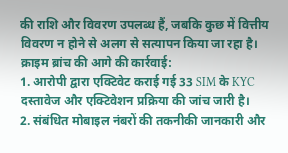की राशि और विवरण उपलब्ध हैं, जबकि कुछ में वित्तीय विवरण न होने से अलग से सत्यापन किया जा रहा है।
क्राइम ब्रांच की आगे की कार्रवाई:
1. आरोपी द्वारा एक्टिवेट कराई गई 33 SIM के KYC दस्तावेज और एक्टिवेशन प्रक्रिया की जांच जारी है।
2. संबंधित मोबाइल नंबरों की तकनीकी जानकारी और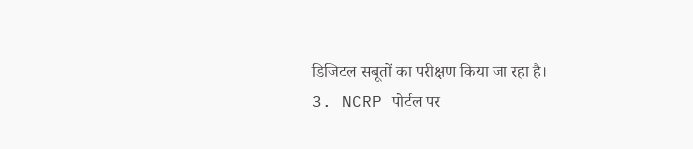डिजिटल सबूतों का परीक्षण किया जा रहा है।
3. NCRP पोर्टल पर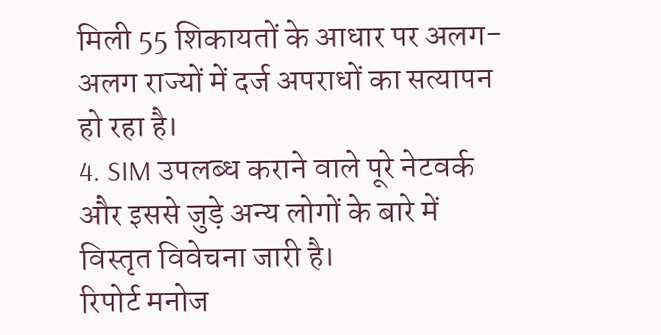मिली 55 शिकायतों के आधार पर अलग-अलग राज्यों में दर्ज अपराधों का सत्यापन हो रहा है।
4. SIM उपलब्ध कराने वाले पूरे नेटवर्क और इससे जुड़े अन्य लोगों के बारे में विस्तृत विवेचना जारी है।
रिपोर्ट मनोज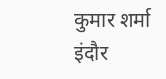कुमार शर्मा इंदौर